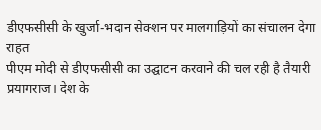डीएफसीसी के खुर्जा-भदान सेक्शन पर मालगाड़ियों का संचालन देगा राहत
पीएम मोदी से डीएफसीसी का उद्घाटन करवाने की चल रही है तैयारी
प्रयागराज। देश के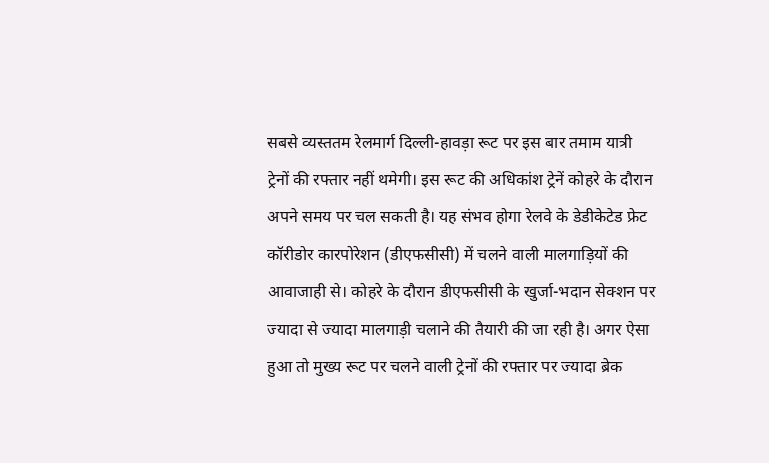सबसे व्यस्ततम रेलमार्ग दिल्ली-हावड़ा रूट पर इस बार तमाम यात्री ट्रेनों की रफ्तार नहीं थमेगी। इस रूट की अधिकांश ट्रेनें कोहरे के दौरान अपने समय पर चल सकती है। यह संभव होगा रेलवे के डेडीकेटेड फ्रेट कॉरीडोर कारपोरेशन (डीएफसीसी) में चलने वाली मालगाड़ियों की आवाजाही से। कोहरे के दौरान डीएफसीसी के खुर्जा-भदान सेक्शन पर ज्यादा से ज्यादा मालगाड़ी चलाने की तैयारी की जा रही है। अगर ऐसा हुआ तो मुख्य रूट पर चलने वाली ट्रेनों की रफ्तार पर ज्यादा ब्रेक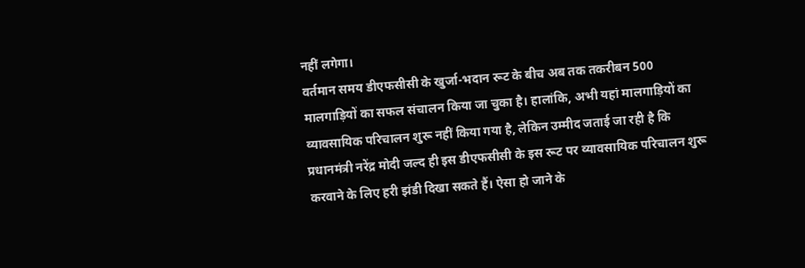नहीं लगेगा।
वर्तमान समय डीएफसीसी के खुर्जा-भदान रूट के बीच अब तक तकरीबन 500 मालगाड़ियों का सफल संचालन किया जा चुका है। हालांकि, अभी यहां मालगाड़ियों का व्यावसायिक परिचालन शुरू नहीं किया गया है, लेकिन उम्मीद जताई जा रही है कि प्रधानमंत्री नरेंद्र मोदी जल्द ही इस डीएफसीसी के इस रूट पर व्यावसायिक परिचालन शुरू करवाने के लिए हरी झंडी दिखा सकते हैं। ऐसा हो जाने के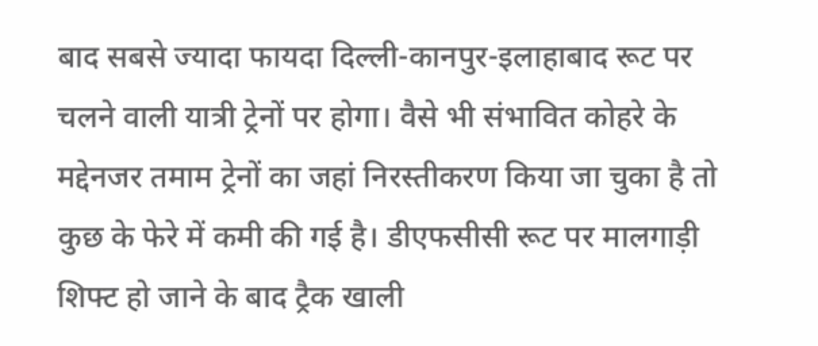बाद सबसे ज्यादा फायदा दिल्ली-कानपुर-इलाहाबाद रूट पर चलने वाली यात्री ट्रेनों पर होगा। वैसे भी संभावित कोहरे के मद्देनजर तमाम ट्रेनों का जहां निरस्तीकरण किया जा चुका है तो कुछ के फेरे में कमी की गई है। डीएफसीसी रूट पर मालगाड़ी शिफ्ट हो जाने के बाद ट्रैक खाली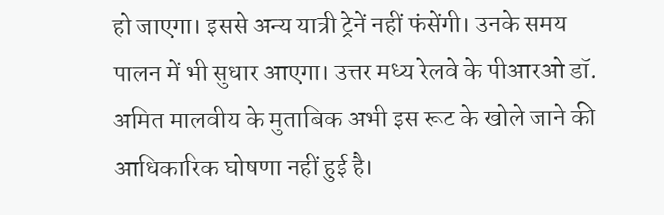हो जाएगा। इससे अन्य यात्री ट्रेनें नहीं फंसेंगी। उनके समय पालन में भी सुधार आएगा। उत्तर मध्य रेलवे के पीआरओ डॉ. अमित मालवीय के मुताबिक अभी इस रूट के खोले जाने की आधिकारिक घोषणा नहीं हुई है।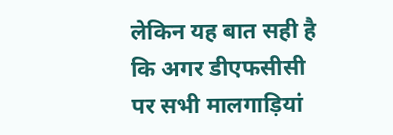लेकिन यह बात सही है कि अगर डीएफसीसी पर सभी मालगाड़ियां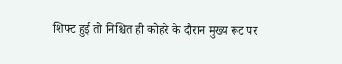शिफ्ट हुई तो निश्चित ही कोहरे के दौरान मुख्य रूट पर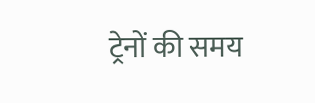ट्रेनों की समय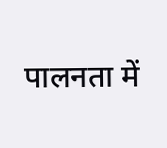पालनता में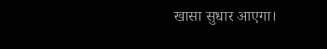खासा सुधार आएगा।